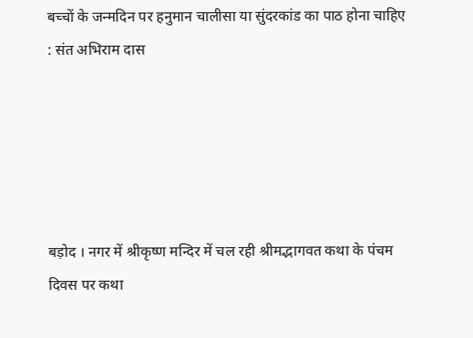बच्चों के जन्मदिन पर हनुमान चालीसा या सुंदरकांड का पाठ होना चाहिए : संत अभिराम दास





बड़ोद । नगर में श्रीकृष्ण मन्दिर में चल रही श्रीमद्भागवत कथा के पंचम दिवस पर कथा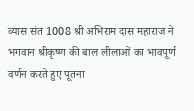व्यास संत 1008 श्री अभिराम दास महाराज ने भगवान श्रीकृष्ण की बाल लीलाओं का भावपूर्ण वर्णन करते हुए पूतना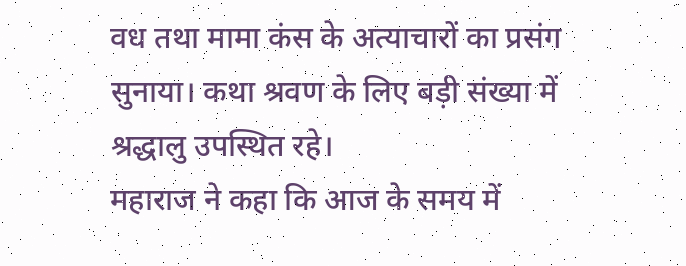वध तथा मामा कंस के अत्याचारों का प्रसंग सुनाया। कथा श्रवण के लिए बड़ी संख्या में श्रद्धालु उपस्थित रहे।
महाराज ने कहा कि आज के समय में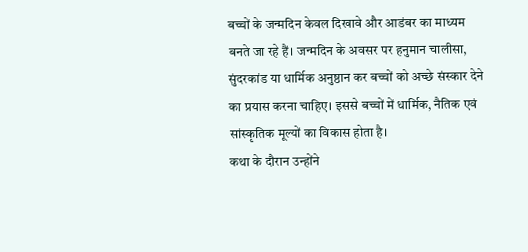बच्चों के जन्मदिन केवल दिखावे और आडंबर का माध्यम बनते जा रहे हैं। जन्मदिन के अवसर पर हनुमान चालीसा, सुंदरकांड या धार्मिक अनुष्ठान कर बच्चों को अच्छे संस्कार देने का प्रयास करना चाहिए। इससे बच्चों में धार्मिक, नैतिक एवं सांस्कृतिक मूल्यों का विकास होता है।
कथा के दौरान उन्होंने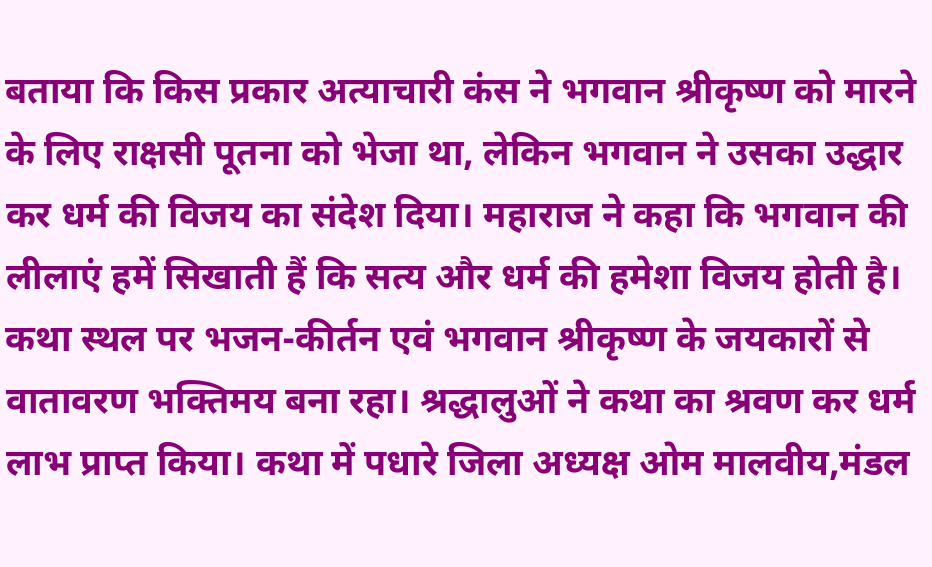बताया कि किस प्रकार अत्याचारी कंस ने भगवान श्रीकृष्ण को मारने के लिए राक्षसी पूतना को भेजा था, लेकिन भगवान ने उसका उद्धार कर धर्म की विजय का संदेश दिया। महाराज ने कहा कि भगवान की लीलाएं हमें सिखाती हैं कि सत्य और धर्म की हमेशा विजय होती है।
कथा स्थल पर भजन-कीर्तन एवं भगवान श्रीकृष्ण के जयकारों से वातावरण भक्तिमय बना रहा। श्रद्धालुओं ने कथा का श्रवण कर धर्म लाभ प्राप्त किया। कथा में पधारे जिला अध्यक्ष ओम मालवीय,मंडल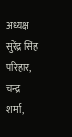अध्यक्ष सुरेंद्र सिंह परिहार, चन्द्र शर्मा,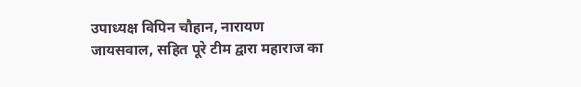उपाध्यक्ष विपिन चौहान, नारायण जायसवाल, सहित पूरे टीम द्वारा महाराज का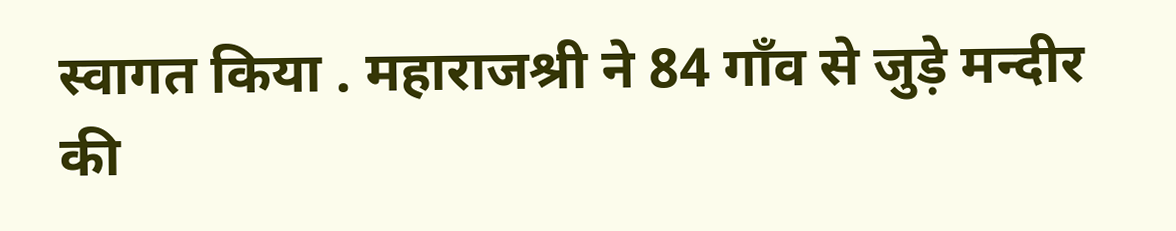स्वागत किया . महाराजश्री ने 84 गाँव से जुड़े मन्दीर की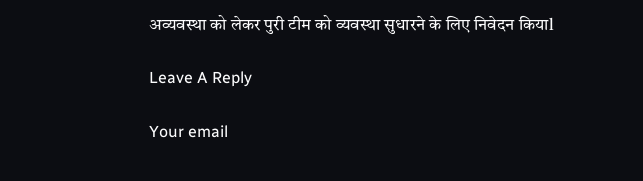अव्यवस्था को लेकर पुरी टीम को व्यवस्था सुधारने के लिए निवेदन कियाl

Leave A Reply

Your email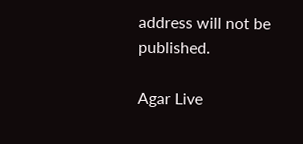address will not be published.

Agar Live